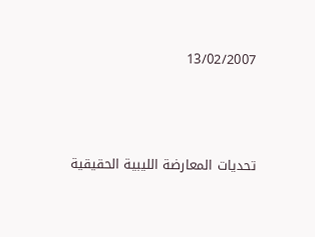13/02/2007




تحديات المعارضة الليبية الحقيقية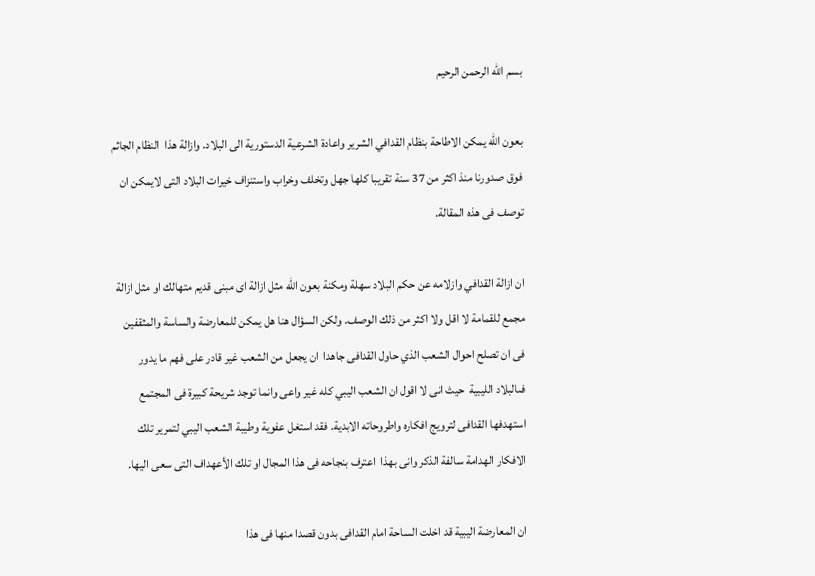بسم الله الرحمن الرحيم

بعون الله يمكن الاطاحة بنظام القدافي الشرير واعادة الشرعية الدستورية الى البلاد. وازالة هذا  النظام الجاثم فوق صدورنا منذ اكثر من 37 سنة تقريبا كلها جهل وتخلف وخراب واستنزاف خيرات البلاد التى لايمكن ان توصف فى هذه المقالة.

ان ازالة القدافي وازلامه عن حكم البلاد سهلة ومكنة بعون الله مثل ازالة اى مبنى قديم متهالك او مثل ازالة مجمع للقمامة لا اقل ولا اكثر من ذلك الوصف. ولكن السؤال هنا هل يمكن للمعارضة والساسة والمثقفين فى ان تصلح احوال الشعب الذي حاول القدافى جاهدا  ان يجعل من الشعب غير قادر على فهم ما يدور فىالبلاد الليبية  حيث انى لا اقول ان الشعب اليبي كله غير واعى وانما توجد شريحة كبيرة فى المجتمع استهدفها القدافى لترويج افكاره واطروحاته الابدية. فقد استغل عفوية وطيبة الشعب اليبي لتمرير تلك الافكار الهدامة سالفة الذكر وانى بهذا  اعترف بنجاحه فى هذا المجال او تلك الأعهداف التى سعى اليها.

ان المعارضة اليبية قد اخلت الساحة امام القدافى بدون قصدا منها فى هذا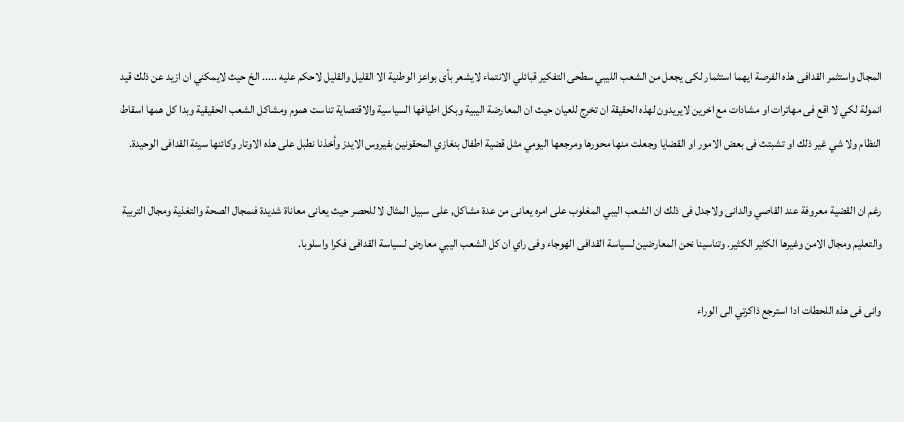المجال واستثمر القدافى هذه الفرصة ايهما استثمار لكى يجعل من الشعب الليبي سطحى التفكير قبائلي الانتماء لايشعر بأى بواعز الوطنية الا القليل والقليل لاحكم عليه ..... الخ حيث لايمكني ان ازيد عن ذلك قيد انمولة لكي لا اقع فى مهاترات او مشادات مع اخرين لايريدون لهذه الحقيقة ان تخرج للعيان حيث ان المعارضة اليبية وبكل اطيافها السياسية والاقتصاية تناست هموم ومشاكل الشعب الحقيقية وبدا كل همها اسقاط النظام ولا شي غير ذلك او تشبتث فى بعض الامور او القضايا وجعلت منها محورها ومرجعها اليومي مثل قضية اطفال بنغازي المحقونين بفيروس الايدز وأخذنا نطبل على هذه الاوتار وكائنها سيئة القدافى الوحيدة.

رغم ان القضية معروفة عند القاصي والدانى ولاجدل فى ذلك ان الشعب اليبي المغلوب على امره يعانى من عدة مشاكل, على سبيل المثال لا للحصر حيث يعانى معاناة شديدة فىمجال الصحة والتغذية ومجال التربية والتعليم ومجال الامن وغيرها الكثير الكثير. وتناسينا نحن المعارضين لسياسة القدافى الهوجاء وفى راي ان كل الشعب اليبي معارض لسياسة القدافى فكرا واسلوبا.

وانى فى هذه اللحطات ادا استرجع ذاكرتي الى الوراء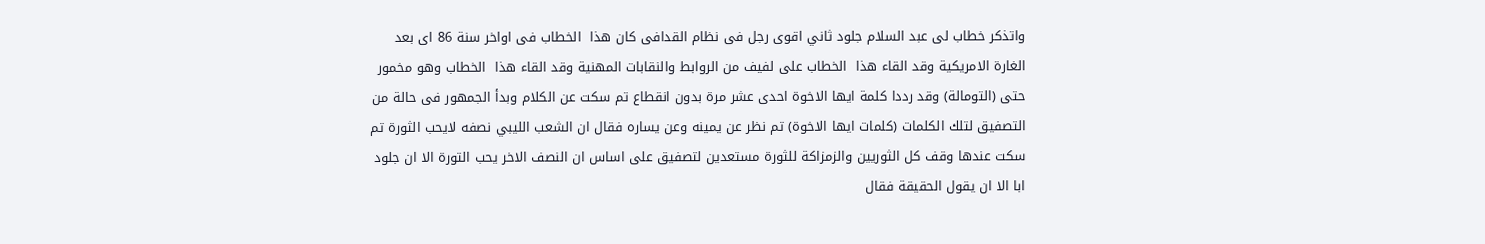واتذكر خطاب لى عبد السلام جلود ثاني اقوى رجل فى نظام القدافى كان هذا  الخطاب فى اواخر سنة 86 اى بعد الغارة الامريكية وقد القاء هذا  الخطاب على لفيف من الروابط والنقابات المهنية وقد القاء هذا  الخطاب وهو مخمور حتى (التومالة) وقد رددا كلمة ايها الاخوة احدى عشر مرة بدون انقطاع تم سكت عن الكلام وبدأ الجمهور فى حالة من التصفيق لتلك الكلمات (كلمات ايها الاخوة) تم نظر عن يمينه وعن يساره فقال ان الشعب الليبي نصفه لايحب الثورة تم سكت عندها وقف كل الثوريين والزمزاكة للثورة مستعدين لتصفيق على اساس ان النصف الاخر يحب التورة الا ان جلود ابا الا ان يقول الحقيقة فقال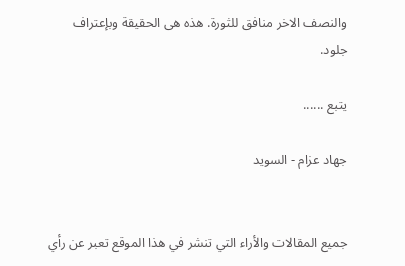والنصف الاخر منافق للثورة. هذه هى الحقيقة وبإعتراف جلود.

يتبع ......

جهاد عزام - السويد


جميع المقالات والأراء التي تنشر في هذا الموقع تعبر عن رأي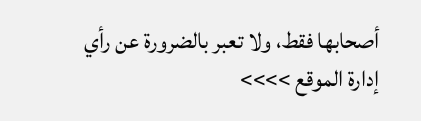أصحابها فقط، ولا تعبر بالضرورة عن رأي إدارة الموقع >>>>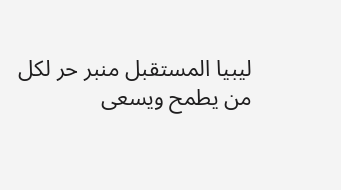ليبيا المستقبل منبر حر لكل من يطمح ويسعى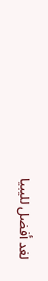لغد أفضل لليبيا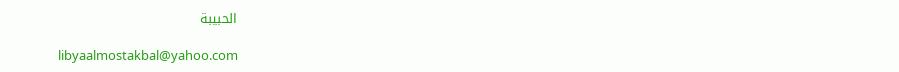الحبيبة

libyaalmostakbal@yahoo.com